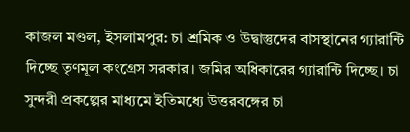কাজল মণ্ডল, ইসলামপুর: চা শ্রমিক ও উদ্বাস্তুদের বাসস্থানের গ্যারান্টি দিচ্ছে তৃণমূল কংগ্রেস সরকার। জমির অধিকারের গ্যারান্টি দিচ্ছে। চা সুন্দরী প্রকল্পের মাধ্যমে ইতিমধ্যে উত্তরবঙ্গের চা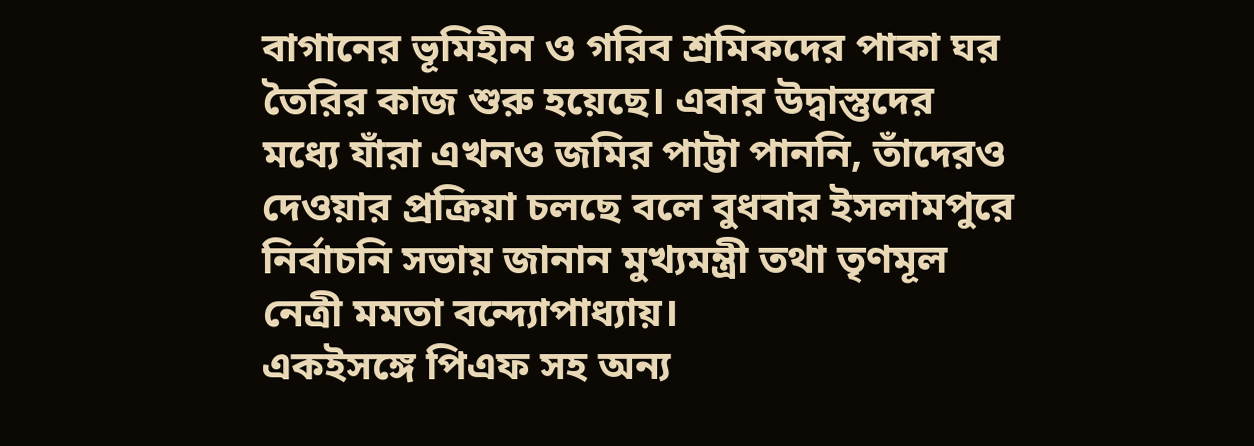বাগানের ভূমিহীন ও গরিব শ্রমিকদের পাকা ঘর তৈরির কাজ শুরু হয়েছে। এবার উদ্বাস্তুদের মধ্যে যাঁরা এখনও জমির পাট্টা পাননি, তাঁদেরও দেওয়ার প্রক্রিয়া চলছে বলে বুধবার ইসলামপুরে নির্বাচনি সভায় জানান মুখ্যমন্ত্রী তথা তৃণমূল নেত্রী মমতা বন্দ্যোপাধ্যায়।
একইসঙ্গে পিএফ সহ অন্য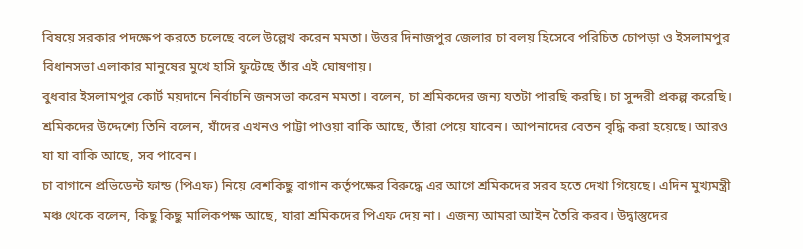বিষয়ে সরকার পদক্ষেপ করতে চলেছে বলে উল্লেখ করেন মমতা। উত্তর দিনাজপুর জেলার চা বলয় হিসেবে পরিচিত চোপড়া ও ইসলামপুর বিধানসভা এলাকার মানুষের মুখে হাসি ফুটেছে তাঁর এই ঘোষণায়।
বুধবার ইসলামপুর কোর্ট ময়দানে নির্বাচনি জনসভা করেন মমতা। বলেন, চা শ্রমিকদের জন্য যতটা পারছি করছি। চা সুন্দরী প্রকল্প করেছি। শ্রমিকদের উদ্দেশ্যে তিনি বলেন, যাঁদের এখনও পাট্টা পাওয়া বাকি আছে, তাঁরা পেয়ে যাবেন। আপনাদের বেতন বৃদ্ধি করা হয়েছে। আরও যা যা বাকি আছে, সব পাবেন।
চা বাগানে প্রভিডেন্ট ফান্ড (পিএফ) নিয়ে বেশকিছু বাগান কর্তৃপক্ষের বিরুদ্ধে এর আগে শ্রমিকদের সরব হতে দেখা গিয়েছে। এদিন মুখ্যমন্ত্রী মঞ্চ থেকে বলেন, কিছু কিছু মালিকপক্ষ আছে, যারা শ্রমিকদের পিএফ দেয় না। এজন্য আমরা আইন তৈরি করব। উদ্বাস্তুদের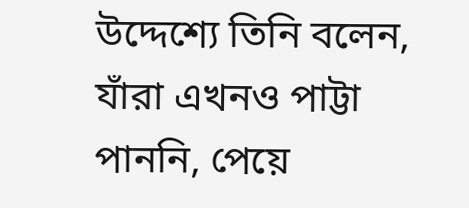উদ্দেশ্যে তিনি বলেন, যাঁরা এখনও পাট্টা পাননি, পেয়ে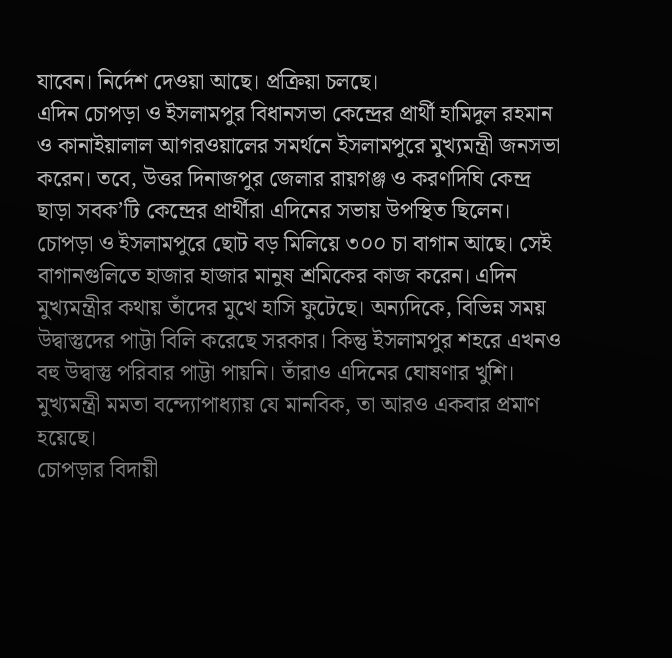যাবেন। নির্দেশ দেওয়া আছে। প্রক্রিয়া চলছে।
এদিন চোপড়া ও ইসলামপুর বিধানসভা কেন্দ্রের প্রার্থী হামিদুল রহমান ও কানাইয়ালাল আগরওয়ালের সমর্থনে ইসলামপুরে মুখ্যমন্ত্রী জনসভা করেন। তবে, উত্তর দিনাজপুর জেলার রায়গঞ্জ ও করণদিঘি কেন্দ্র ছাড়া সবক’টি কেন্দ্রের প্রার্থীরা এদিনের সভায় উপস্থিত ছিলেন।
চোপড়া ও ইসলামপুরে ছোট বড় মিলিয়ে ৩০০ চা বাগান আছে। সেই বাগানগুলিতে হাজার হাজার মানুষ শ্রমিকের কাজ করেন। এদিন মুখ্যমন্ত্রীর কথায় তাঁদের মুখে হাসি ফুটেছে। অন্যদিকে, বিভিন্ন সময় উদ্বাস্তুদের পাট্টা বিলি করেছে সরকার। কিন্তু ইসলামপুর শহরে এখনও বহু উদ্বাস্তু পরিবার পাট্টা পায়নি। তাঁরাও এদিনের ঘোষণার খুশি। মুখ্যমন্ত্রী মমতা বন্দ্যোপাধ্যায় যে মানবিক, তা আরও একবার প্রমাণ হয়েছে।
চোপড়ার বিদায়ী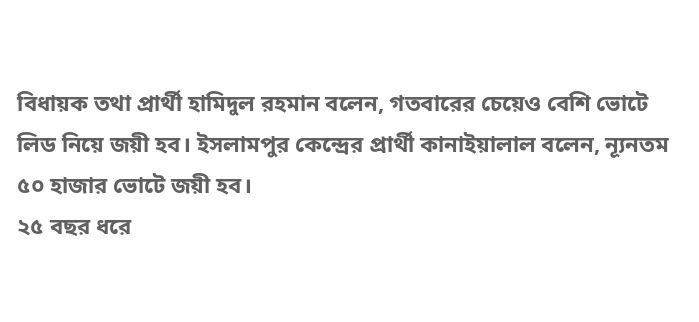বিধায়ক তথা প্রার্থী হামিদুল রহমান বলেন, গতবারের চেয়েও বেশি ভোটে লিড নিয়ে জয়ী হব। ইসলামপুর কেন্দ্রের প্রার্থী কানাইয়ালাল বলেন, ন্যূনতম ৫০ হাজার ভোটে জয়ী হব।
২৫ বছর ধরে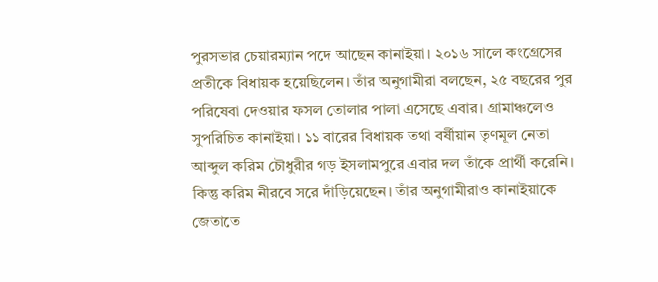পুরসভার চেয়ারম্যান পদে আছেন কানাইয়া। ২০১৬ সালে কংগ্রেসের প্রতীকে বিধায়ক হয়েছিলেন। তাঁর অনুগামীরা বলছেন, ২৫ বছরের পুর পরিষেবা দেওয়ার ফসল তোলার পালা এসেছে এবার। গ্রামাঞ্চলেও সুপরিচিত কানাইয়া। ১১ বারের বিধায়ক তথা বর্ষীয়ান তৃণমূল নেতা আব্দুল করিম চৌধুরীর গড় ইসলামপুরে এবার দল তাঁকে প্রার্থী করেনি। কিন্তু করিম নীরবে সরে দাঁড়িয়েছেন। তাঁর অনুগামীরাও কানাইয়াকে জেতাতে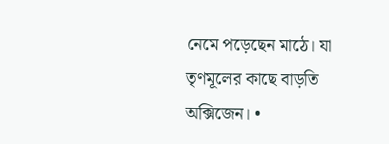নেমে পড়েছেন মাঠে। যা তৃণমূলের কাছে বাড়তি অক্সিজেন। •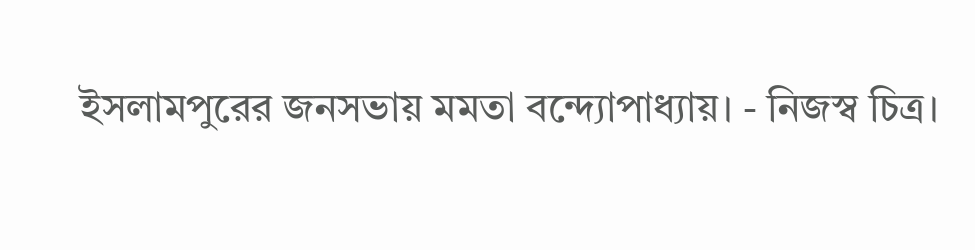ইসলামপুরের জনসভায় মমতা বন্দ্যোপাধ্যায়। - নিজস্ব চিত্র।